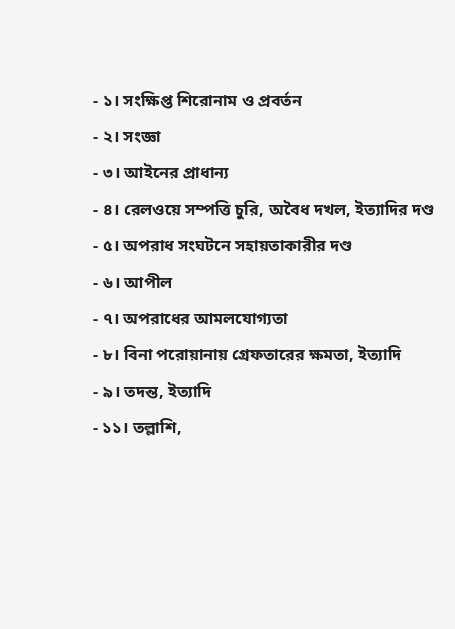- ১। সংক্ষিপ্ত শিরোনাম ও প্রবর্তন
- ২। সংজ্ঞা
- ৩। আইনের প্রাধান্য
- ৪। রেলওয়ে সম্পত্তি চুরি, অবৈধ দখল, ইত্যাদির দণ্ড
- ৫। অপরাধ সংঘটনে সহায়তাকারীর দণ্ড
- ৬। আপীল
- ৭। অপরাধের আমলযোগ্যতা
- ৮। বিনা পরোয়ানায় গ্রেফতারের ক্ষমতা, ইত্যাদি
- ৯। তদন্ত, ইত্যাদি
- ১১। তল্লাশি,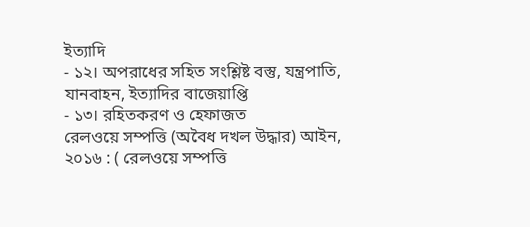ইত্যাদি
- ১২। অপরাধের সহিত সংশ্লিষ্ট বস্তু, যন্ত্রপাতি, যানবাহন, ইত্যাদির বাজেয়াপ্তি
- ১৩। রহিতকরণ ও হেফাজত
রেলওয়ে সম্পত্তি (অবৈধ দখল উদ্ধার) আইন, ২০১৬ : ( রেলওয়ে সম্পত্তি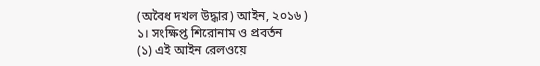(অবৈধ দখল উদ্ধার) আইন, ২০১৬ )
১। সংক্ষিপ্ত শিরোনাম ও প্রবর্তন
(১) এই আইন রেলওয়ে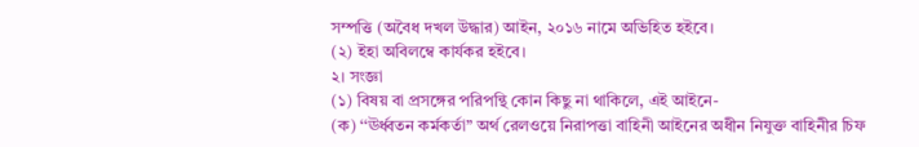সম্পত্তি (অবৈধ দখল উদ্ধার) আইন, ২০১৬ নামে অভিহিত হইবে।
(২) ইহা অবিলম্বে কার্যকর হইবে।
২। সংজ্ঞা
(১) বিষয় বা প্রসঙ্গের পরিপন্থি কোন কিছু না থাকিলে, এই আইনে-
(ক) ‘‘ঊর্ধ্বতন কর্মকর্তা’’ অর্থ রেলওয়ে নিরাপত্তা বাহিনী আইনের অধীন নিযুক্ত বাহিনীর চিফ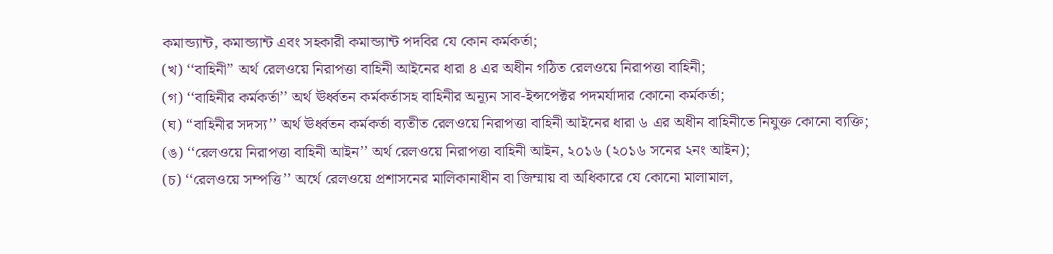কমান্ড্যান্ট, কমান্ড্যান্ট এবং সহকারী কমান্ড্যান্ট পদবির যে কোন কর্মকর্তা;
(খ) ‘‘বাহিনী’’ অর্থ রেলওয়ে নিরাপত্তা বাহিনী আইনের ধারা ৪ এর অধীন গঠিত রেলওয়ে নিরাপত্তা বাহিনী;
(গ) ‘‘বাহিনীর কর্মকর্তা’’ অর্থ ঊর্ধ্বতন কর্মকর্তাসহ বাহিনীর অন্যূন সাব-ইন্সপেক্টর পদমর্যাদার কোনো কর্মকর্তা;
(ঘ) ‘‘বাহিনীর সদস্য’’ অর্থ ঊর্ধ্বতন কর্মকর্তা ব্যতীত রেলওয়ে নিরাপত্তা বাহিনী আইনের ধারা ৬ এর অধীন বাহিনীতে নিযুক্ত কোনো ব্যক্তি;
(ঙ) ‘‘রেলওয়ে নিরাপত্তা বাহিনী আইন’’ অর্থ রেলওয়ে নিরাপত্তা বাহিনী আইন, ২০১৬ (২০১৬ সনের ২নং আইন);
(চ) ‘‘রেলওয়ে সম্পত্তি’’ অর্থে রেলওয়ে প্রশাসনের মালিকানাধীন বা জিম্মায় বা অধিকারে যে কোনো মালামাল,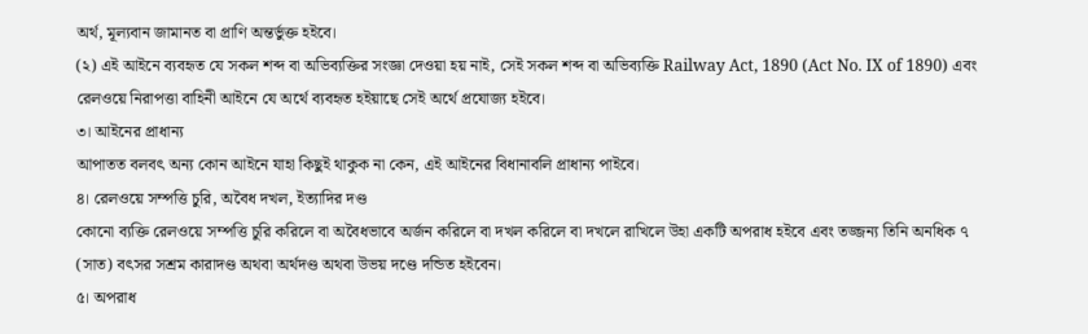অর্থ, মূল্যবান জামানত বা প্রাণি অন্তর্ভুক্ত হইবে।
(২) এই আইনে ব্যবহৃত যে সকল শব্দ বা অভিব্যক্তির সংজ্ঞা দেওয়া হয় নাই, সেই সকল শব্দ বা অভিব্যক্তি Railway Act, 1890 (Act No. IX of 1890) এবং রেলওয়ে নিরাপত্তা বাহিনী আইনে যে অর্থে ব্যবহৃত হইয়াছে সেই অর্থে প্রযোজ্য হইবে।
৩। আইনের প্রাধান্য
আপাতত বলবৎ অন্য কোন আইনে যাহা কিছুই থাকুক না কেন, এই আইনের বিধানাবলি প্রাধান্য পাইবে।
৪। রেলওয়ে সম্পত্তি চুরি, অবৈধ দখল, ইত্যাদির দণ্ড
কোনো ব্যক্তি রেলওয়ে সম্পত্তি চুরি করিলে বা অবৈধভাবে অর্জন করিলে বা দখল করিলে বা দখলে রাখিলে উহা একটি অপরাধ হইবে এবং তজ্জন্য তিনি অনধিক ৭ (সাত) বৎসর সশ্রম কারাদণ্ড অথবা অর্থদণ্ড অথবা উভয় দণ্ডে দন্ডিত হইবেন।
৫। অপরাধ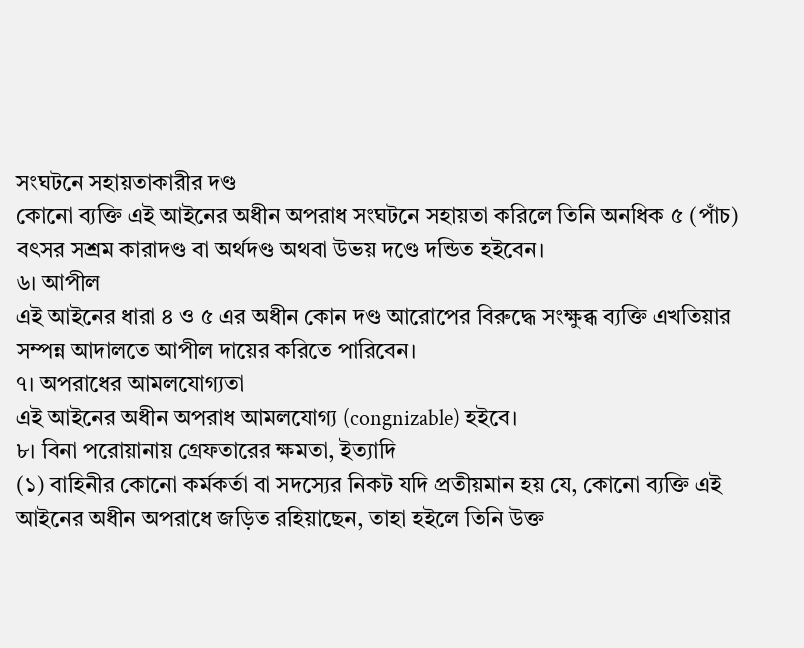সংঘটনে সহায়তাকারীর দণ্ড
কোনো ব্যক্তি এই আইনের অধীন অপরাধ সংঘটনে সহায়তা করিলে তিনি অনধিক ৫ (পাঁচ) বৎসর সশ্রম কারাদণ্ড বা অর্থদণ্ড অথবা উভয় দণ্ডে দন্ডিত হইবেন।
৬। আপীল
এই আইনের ধারা ৪ ও ৫ এর অধীন কোন দণ্ড আরোপের বিরুদ্ধে সংক্ষুব্ধ ব্যক্তি এখতিয়ার সম্পন্ন আদালতে আপীল দায়ের করিতে পারিবেন।
৭। অপরাধের আমলযোগ্যতা
এই আইনের অধীন অপরাধ আমলযোগ্য (congnizable) হইবে।
৮। বিনা পরোয়ানায় গ্রেফতারের ক্ষমতা, ইত্যাদি
(১) বাহিনীর কোনো কর্মকর্তা বা সদস্যের নিকট যদি প্রতীয়মান হয় যে, কোনো ব্যক্তি এই আইনের অধীন অপরাধে জড়িত রহিয়াছেন, তাহা হইলে তিনি উক্ত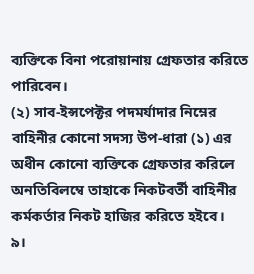ব্যক্তিকে বিনা পরোয়ানায় গ্রেফতার করিতে পারিবেন।
(২) সাব-ইন্সপেক্টর পদমর্যাদার নিম্নের বাহিনীর কোনো সদস্য উপ-ধারা (১) এর অধীন কোনো ব্যক্তিকে গ্রেফতার করিলে অনতিবিলম্বে তাহাকে নিকটবর্তী বাহিনীর কর্মকর্তার নিকট হাজির করিতে হইবে।
৯।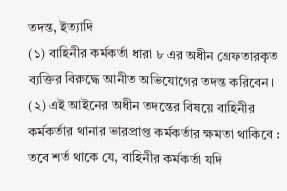তদন্ত, ইত্যাদি
(১) বাহিনীর কর্মকর্তা ধারা ৮ এর অধীন গ্রেফতারকৃত ব্যক্তির বিরুদ্ধে আনীত অভিযোগের তদন্ত করিবেন।
(২) এই আইনের অধীন তদন্তের বিষয়ে বাহিনীর কর্মকর্তার থানার ভারপ্রাপ্ত কর্মকর্তার ক্ষমতা থাকিবে :
তবে শর্ত থাকে যে, বাহিনীর কর্মকর্তা যদি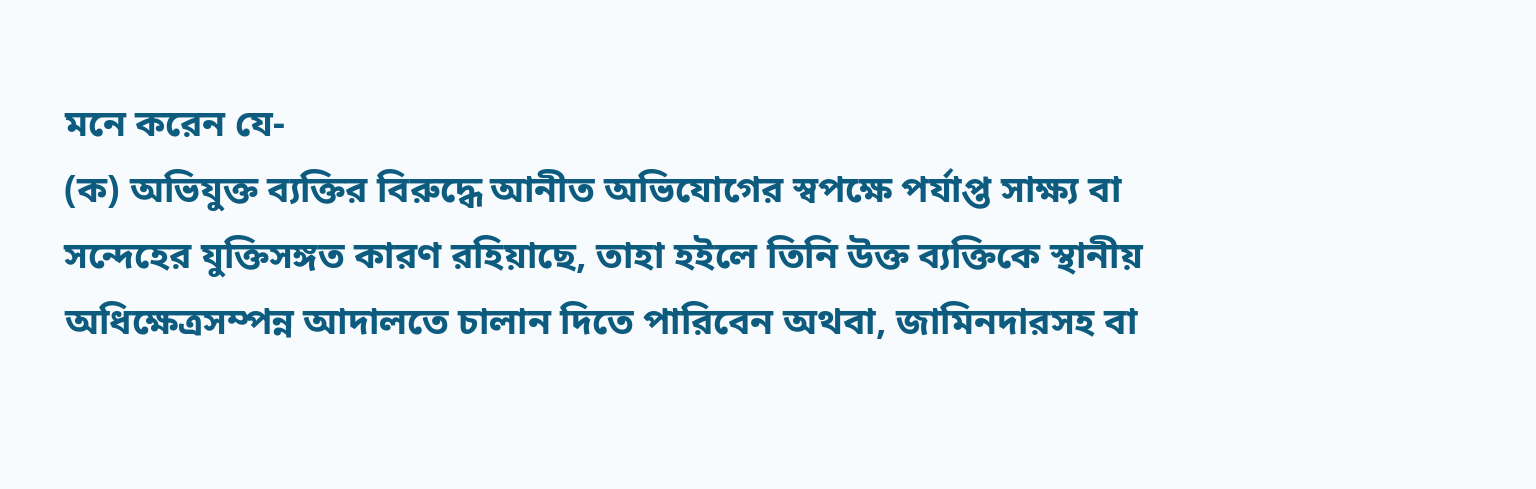মনে করেন যে-
(ক) অভিযুক্ত ব্যক্তির বিরুদ্ধে আনীত অভিযোগের স্বপক্ষে পর্যাপ্ত সাক্ষ্য বা সন্দেহের যুক্তিসঙ্গত কারণ রহিয়াছে, তাহা হইলে তিনি উক্ত ব্যক্তিকে স্থানীয় অধিক্ষেত্রসম্পন্ন আদালতে চালান দিতে পারিবেন অথবা, জামিনদারসহ বা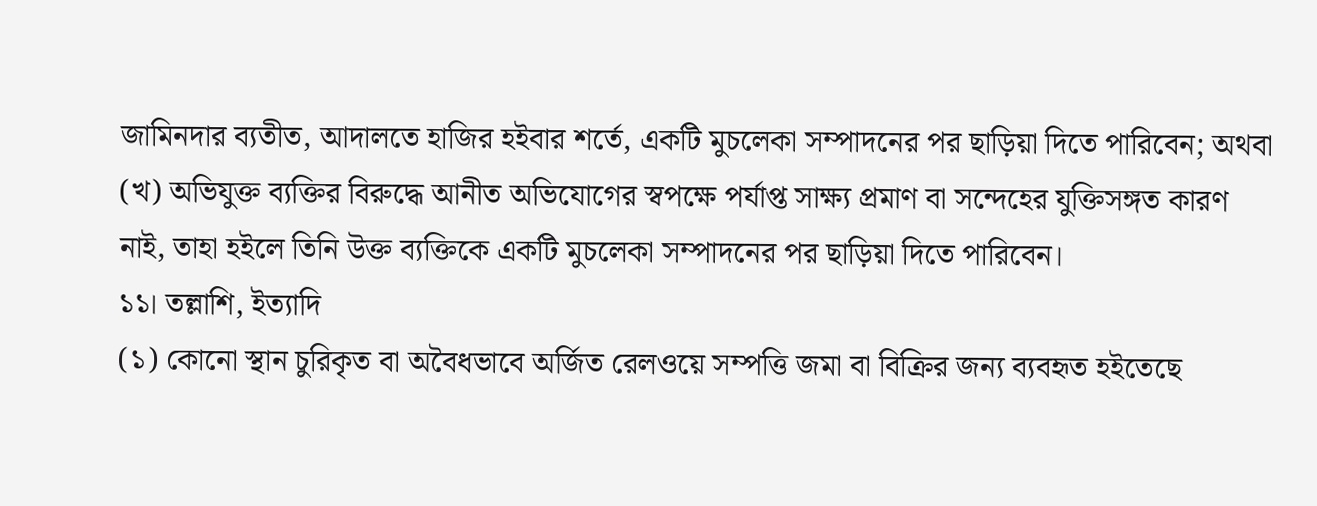জামিনদার ব্যতীত, আদালতে হাজির হইবার শর্তে, একটি মুচলেকা সম্পাদনের পর ছাড়িয়া দিতে পারিবেন; অথবা
(খ) অভিযুক্ত ব্যক্তির বিরুদ্ধে আনীত অভিযোগের স্বপক্ষে পর্যাপ্ত সাক্ষ্য প্রমাণ বা সন্দেহের যুক্তিসঙ্গত কারণ নাই, তাহা হইলে তিনি উক্ত ব্যক্তিকে একটি মুচলেকা সম্পাদনের পর ছাড়িয়া দিতে পারিবেন।
১১। তল্লাশি, ইত্যাদি
(১) কোনো স্থান চুরিকৃত বা অবৈধভাবে অর্জিত রেলওয়ে সম্পত্তি জমা বা বিক্রির জন্য ব্যবহৃত হইতেছে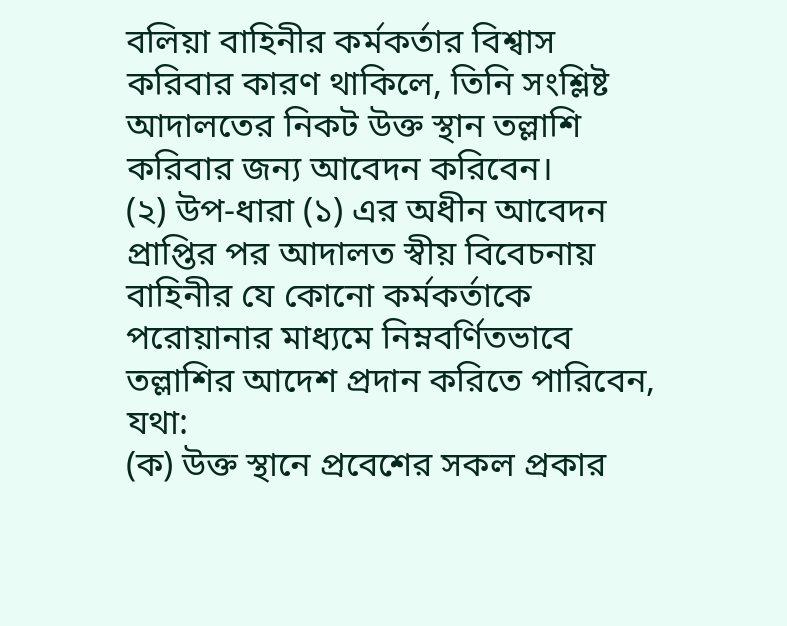বলিয়া বাহিনীর কর্মকর্তার বিশ্বাস করিবার কারণ থাকিলে, তিনি সংশ্লিষ্ট আদালতের নিকট উক্ত স্থান তল্লাশি করিবার জন্য আবেদন করিবেন।
(২) উপ-ধারা (১) এর অধীন আবেদন প্রাপ্তির পর আদালত স্বীয় বিবেচনায় বাহিনীর যে কোনো কর্মকর্তাকে পরোয়ানার মাধ্যমে নিম্নবর্ণিতভাবে তল্লাশির আদেশ প্রদান করিতে পারিবেন, যথা:
(ক) উক্ত স্থানে প্রবেশের সকল প্রকার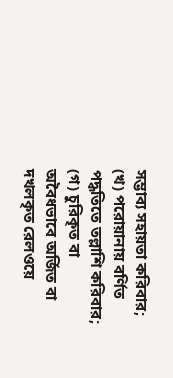সম্ভাব্য সহায়তা করিবার;
(খ) পরোয়ানায় বর্ণিত পদ্ধতিতে তল্লাশি করিবার;
(গ) চুরিকৃত বা অবৈধভাবে অর্জিত বা দখলকৃত রেলওয়ে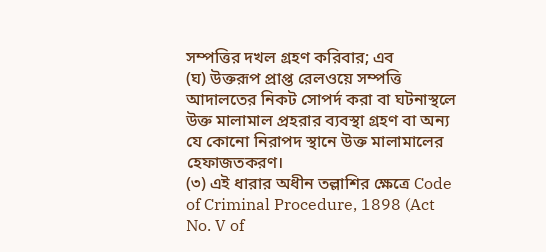সম্পত্তির দখল গ্রহণ করিবার; এব
(ঘ) উক্তরূপ প্রাপ্ত রেলওয়ে সম্পত্তি আদালতের নিকট সোপর্দ করা বা ঘটনাস্থলে উক্ত মালামাল প্রহরার ব্যবস্থা গ্রহণ বা অন্য যে কোনো নিরাপদ স্থানে উক্ত মালামালের হেফাজতকরণ।
(৩) এই ধারার অধীন তল্লাশির ক্ষেত্রে Code of Criminal Procedure, 1898 (Act No. V of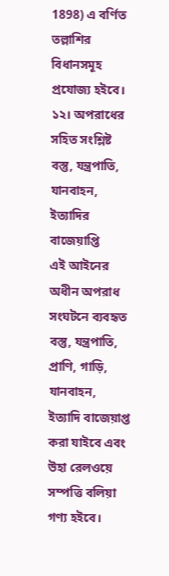1898) এ বর্ণিত তল্লাশির বিধানসমূহ প্রযোজ্য হইবে।
১২। অপরাধের সহিত সংশ্লিষ্ট বস্তু, যন্ত্রপাতি, যানবাহন, ইত্যাদির বাজেয়াপ্তি
এই আইনের অধীন অপরাধ সংঘটনে ব্যবহৃত বস্তু, যন্ত্রপাতি, প্রাণি, গাড়ি, যানবাহন, ইত্যাদি বাজেয়াপ্ত করা যাইবে এবং উহা রেলওয়ে সম্পত্তি বলিয়া গণ্য হইবে।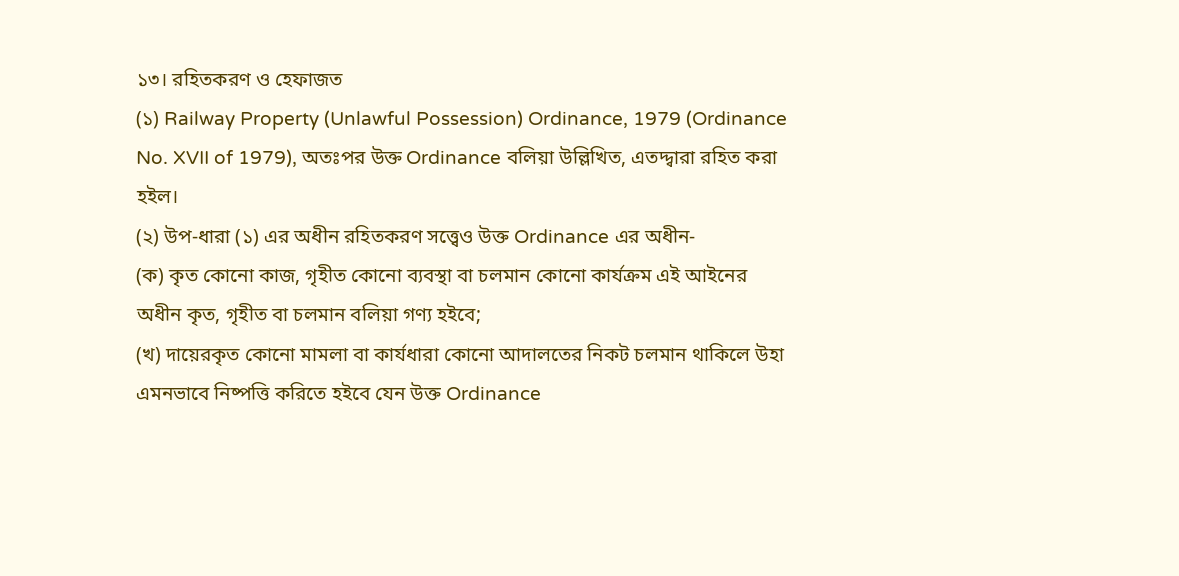১৩। রহিতকরণ ও হেফাজত
(১) Railway Property (Unlawful Possession) Ordinance, 1979 (Ordinance No. XVII of 1979), অতঃপর উক্ত Ordinance বলিয়া উল্লিখিত, এতদ্দ্বারা রহিত করা হইল।
(২) উপ-ধারা (১) এর অধীন রহিতকরণ সত্ত্বেও উক্ত Ordinance এর অধীন-
(ক) কৃত কোনো কাজ, গৃহীত কোনো ব্যবস্থা বা চলমান কোনো কার্যক্রম এই আইনের অধীন কৃত, গৃহীত বা চলমান বলিয়া গণ্য হইবে;
(খ) দায়েরকৃত কোনো মামলা বা কার্যধারা কোনো আদালতের নিকট চলমান থাকিলে উহা এমনভাবে নিষ্পত্তি করিতে হইবে যেন উক্ত Ordinance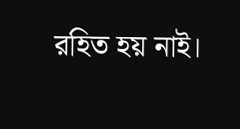রহিত হয় নাই।